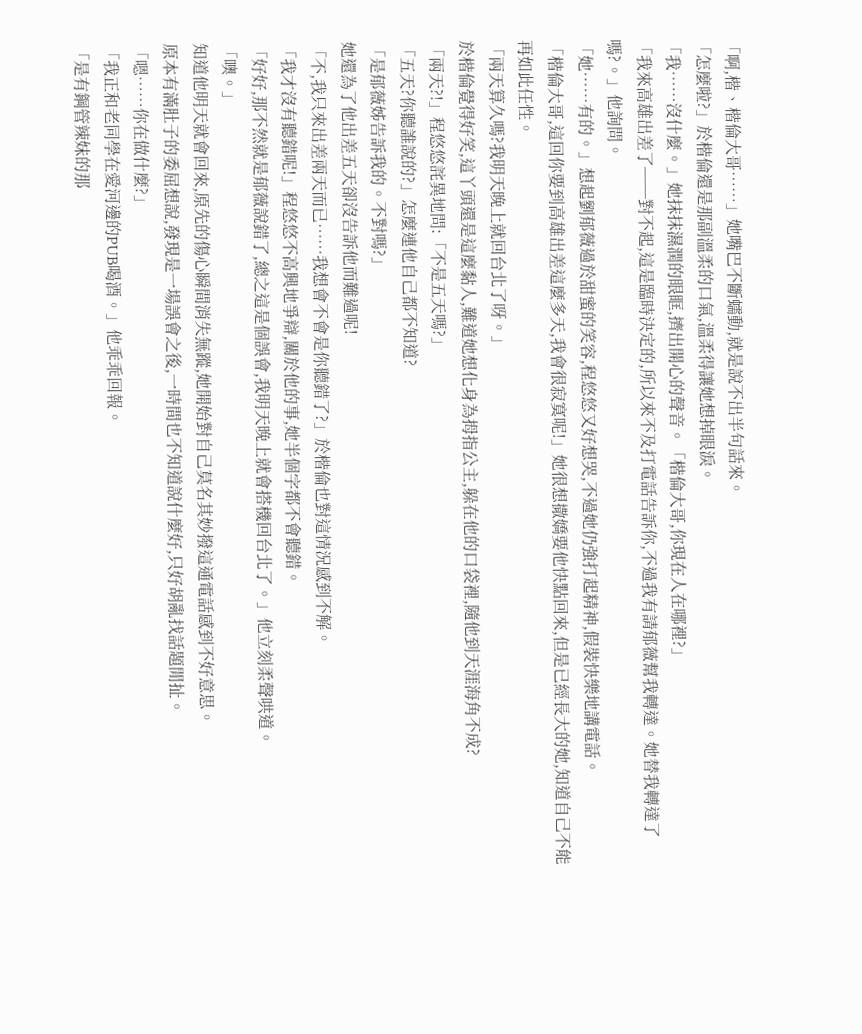「啊,楷、楷倫大哥……」她嘴巴不斷蠕動,就是說不出半句話來。
「怎麼啦?」於楷倫還是那副溫柔的口氣,溫柔得讓她想掉眼淚。
「我……沒什麼。」她抹抹濕潤的眼眶,擠出開心的聲音。「楷倫大哥,你現在人在哪裡?」
「我來高雄出差了──對不起,這是臨時決定的,所以來不及打電話告訴你,不過我有請郁薇幫我轉達。她替我轉達了嗎?。」他詢問。
「她……有的。」想起劉郁薇過於甜蜜的笑容,程悠悠又好想哭,不過她仍強打起精神,假裝快樂地講電話。
「楷倫大哥,這回你要到高雄出差這麼多天,我會很寂寞呢!」她很想撒嬌要他快點回來,但是已經長大的她,知道自己不能再如此任性。
「兩天算久嗎?我明天晚上就回台北了呀。」
於楷倫覺得好笑,這丫頭還是這麼黏人,難道她想化身為拇指公主,躲在他的口袋裡,隨他到天涯海角不成?
「兩天?!」程悠悠詫異地問:「不是五天嗎?」
「五天?你聽誰說的?」怎麼連他自己都不知道?
「是郁薇姊告訴我的。不對嗎?」
她還為了他出差五天卻沒告訴他而難過呢!
「不,我只來出差兩天而已……我想會不會是你聽錯了?」於楷倫也對這情況感到不解。
「我才沒有聽錯呢!」程悠悠不高興地爭辯,關於他的事,她半個字都不會聽錯。
「好好,那不然就是郁薇說錯了,總之這是個誤會,我明天晚上就會搭機回台北了。」他立刻柔聲哄道。
「噢。」
知道他明天就會回來,原先的傷心瞬間消失無蹤,她開始對自己莫名其妙撥這通電話感到不好意思。
原本有滿肚子的委屈想說,發現是一場誤會之後,一時間也不知道說什麼好,只好胡亂找話題閒扯。
「嗯……你在做什麼?」
「我正和老同學在愛河邊的PUB喝酒。」他乖乖回報。
「是有鋼管辣妹的那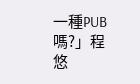一種PUB嗎?」程悠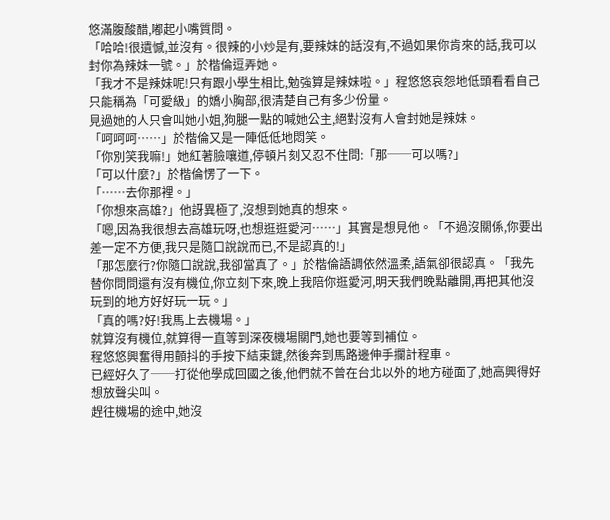悠滿腹酸醋,嘟起小嘴質問。
「哈哈!很遺憾,並沒有。很辣的小炒是有,要辣妹的話沒有,不過如果你肯來的話,我可以封你為辣妹一號。」於楷倫逗弄她。
「我才不是辣妹呢!只有跟小學生相比,勉強算是辣妹啦。」程悠悠哀怨地低頭看看自己只能稱為「可愛級」的嬌小胸部,很清楚自己有多少份量。
見過她的人只會叫她小姐,狗腿一點的喊她公主,絕對沒有人會封她是辣妹。
「呵呵呵……」於楷倫又是一陣低低地悶笑。
「你別笑我嘛!」她紅著臉嚷道,停頓片刻又忍不住問:「那──可以嗎?」
「可以什麼?」於楷倫愣了一下。
「……去你那裡。」
「你想來高雄?」他訝異極了,沒想到她真的想來。
「嗯,因為我很想去高雄玩呀,也想逛逛愛河……」其實是想見他。「不過沒關係,你要出差一定不方便,我只是隨口說說而已,不是認真的!」
「那怎麼行?你隨口說說,我卻當真了。」於楷倫語調依然溫柔,語氣卻很認真。「我先替你問問還有沒有機位,你立刻下來,晚上我陪你逛愛河,明天我們晚點離開,再把其他沒玩到的地方好好玩一玩。」
「真的嗎?好!我馬上去機場。」
就算沒有機位,就算得一直等到深夜機場關門,她也要等到補位。
程悠悠興奮得用顫抖的手按下結束鍵,然後奔到馬路邊伸手攔計程車。
已經好久了──打從他學成回國之後,他們就不曾在台北以外的地方碰面了,她高興得好想放聲尖叫。
趕往機場的途中,她沒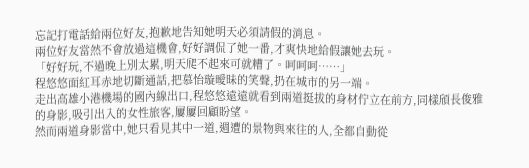忘記打電話給兩位好友,抱歉地告知她明天必須請假的消息。
兩位好友當然不會放過這機會,好好調侃了她一番,才爽快地給假讓她去玩。
「好好玩,不過晚上別太累,明天爬不起來可就糟了。呵呵呵……」
程悠悠面紅耳赤地切斷通話,把慕怡璇曖昧的笑聲,扔在城市的另一端。
走出高雄小港機場的國內線出口,程悠悠遠遠就看到兩道挺拔的身材佇立在前方,同樣頎長俊雅的身影,吸引出入的女性旅客,屢屢回顧盼望。
然而兩道身影當中,她只看見其中一道,週遭的景物與來往的人,全都自動從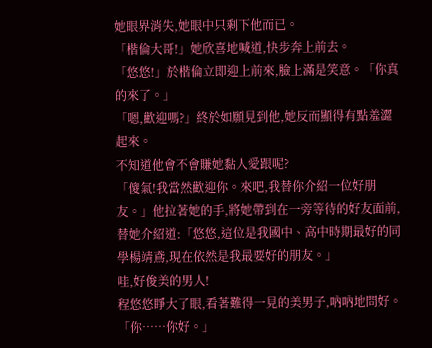她眼界消失,她眼中只剩下他而已。
「楷倫大哥!」她欣喜地喊道,快步奔上前去。
「悠悠!」於楷倫立即迎上前來,臉上滿是笑意。「你真的來了。」
「嗯,歡迎嗎?」終於如願見到他,她反而顯得有點羞澀起來。
不知道他會不會賺她黏人愛跟呢?
「傻氣!我當然歡迎你。來吧,我替你介紹一位好朋友。」他拉著她的手,將她帶到在一旁等待的好友面前,替她介紹道:「悠悠,這位是我國中、高中時期最好的同學楊靖鳶,現在依然是我最要好的朋友。」
哇,好俊美的男人!
程悠悠睜大了眼,看著難得一見的美男子,吶吶地問好。「你……你好。」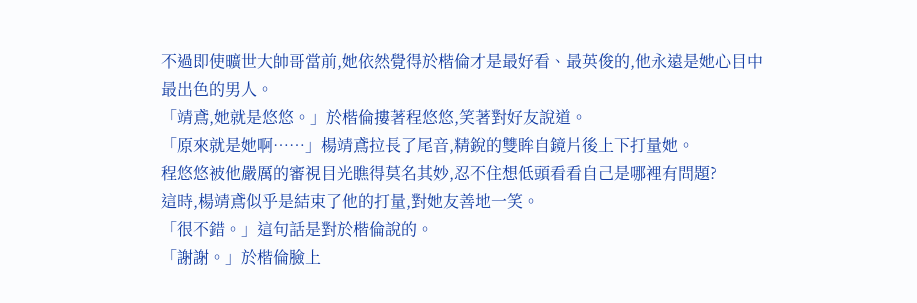不過即使曠世大帥哥當前,她依然覺得於楷倫才是最好看、最英俊的,他永遠是她心目中最出色的男人。
「靖鳶,她就是悠悠。」於楷倫摟著程悠悠,笑著對好友說道。
「原來就是她啊……」楊靖鳶拉長了尾音,精銳的雙眸自鏡片後上下打量她。
程悠悠被他嚴厲的審視目光瞧得莫名其妙,忍不住想低頭看看自己是哪裡有問題?
這時,楊靖鳶似乎是結束了他的打量,對她友善地一笑。
「很不錯。」這句話是對於楷倫說的。
「謝謝。」於楷倫臉上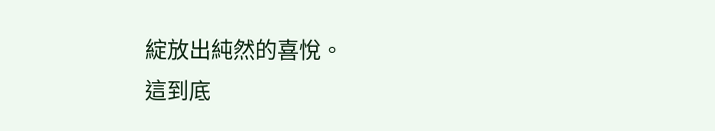綻放出純然的喜悅。
這到底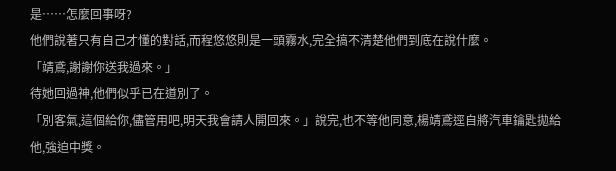是……怎麼回事呀?
他們說著只有自己才懂的對話,而程悠悠則是一頭霧水,完全搞不清楚他們到底在說什麼。
「靖鳶,謝謝你送我過來。」
待她回過神,他們似乎已在道別了。
「別客氣,這個給你,儘管用吧,明天我會請人開回來。」說完,也不等他同意,楊靖鳶逕自將汽車鑰匙拋給他,強迫中獎。